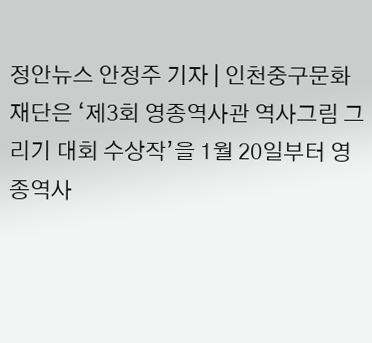정안뉴스 안정주 기자 | 인천중구문화재단은 ‘제3회 영종역사관 역사그림 그리기 대회 수상작’을 1월 20일부터 영종역사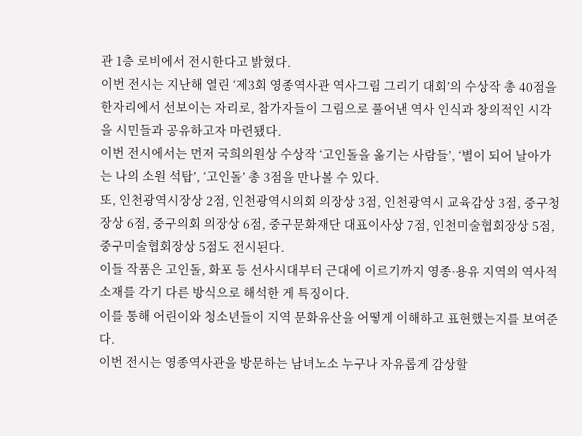관 1층 로비에서 전시한다고 밝혔다.
이번 전시는 지난해 열린 ‘제3회 영종역사관 역사그림 그리기 대회’의 수상작 총 40점을 한자리에서 선보이는 자리로, 참가자들이 그림으로 풀어낸 역사 인식과 창의적인 시각을 시민들과 공유하고자 마련됐다.
이번 전시에서는 먼저 국희의원상 수상작 ‘고인돌을 옮기는 사람들’, ‘별이 되어 날아가는 나의 소원 석탑’, ‘고인돌’ 총 3점을 만나볼 수 있다.
또, 인천광역시장상 2점, 인천광역시의회 의장상 3점, 인천광역시 교육감상 3점, 중구청장상 6점, 중구의회 의장상 6점, 중구문화재단 대표이사상 7점, 인천미술협회장상 5점, 중구미술협회장상 5점도 전시된다.
이들 작품은 고인돌, 화포 등 선사시대부터 근대에 이르기까지 영종·용유 지역의 역사적 소재를 각기 다른 방식으로 해석한 게 특징이다.
이를 통해 어린이와 청소년들이 지역 문화유산을 어떻게 이해하고 표현했는지를 보여준다.
이번 전시는 영종역사관을 방문하는 남녀노소 누구나 자유롭게 감상할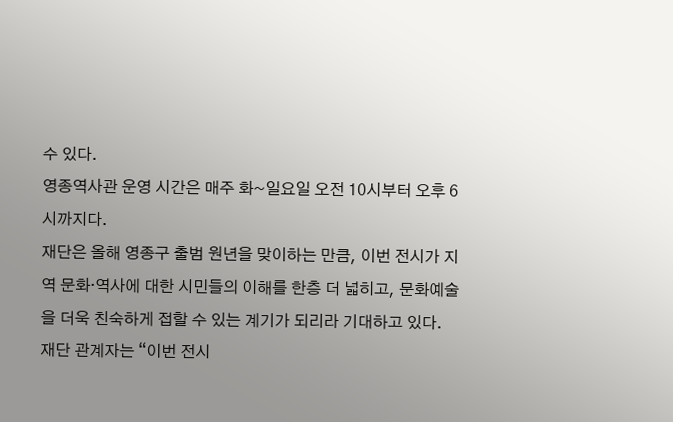수 있다.
영종역사관 운영 시간은 매주 화~일요일 오전 10시부터 오후 6시까지다.
재단은 올해 영종구 출범 원년을 맞이하는 만큼, 이번 전시가 지역 문화·역사에 대한 시민들의 이해를 한층 더 넓히고, 문화예술을 더욱 친숙하게 접할 수 있는 계기가 되리라 기대하고 있다.
재단 관계자는 “이번 전시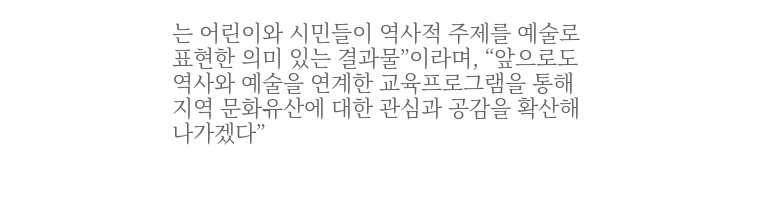는 어린이와 시민들이 역사적 주제를 예술로 표현한 의미 있는 결과물”이라며, “앞으로도 역사와 예술을 연계한 교육프로그램을 통해 지역 문화유산에 대한 관심과 공감을 확산해 나가겠다”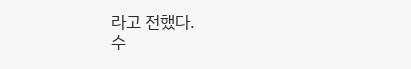라고 전했다.
수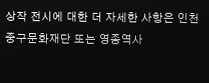상작 전시에 대한 더 자세한 사항은 인천중구문화재단 또는 영종역사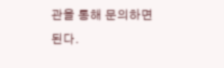관을 통해 문의하면 된다.